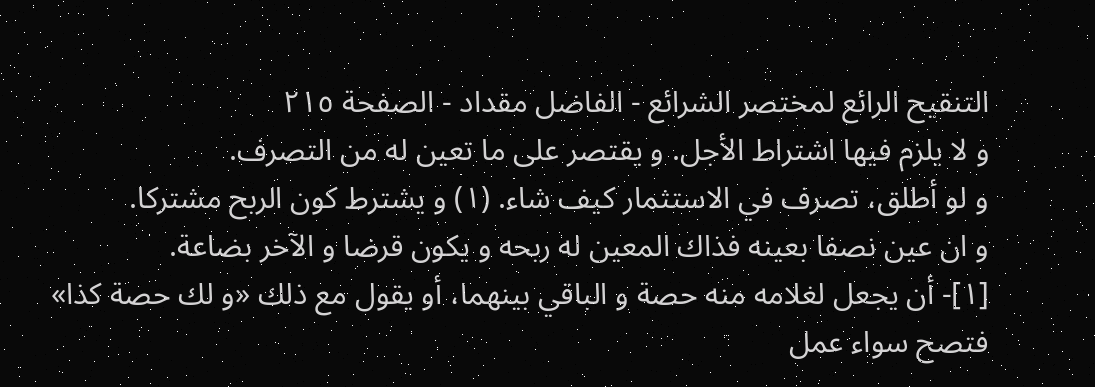التنقيح الرائع لمختصر الشرائع - الفاضل مقداد - الصفحة ٢١٥
و لا يلزم فيها اشتراط الأجل. و يقتصر على ما تعين له من التصرف.
و لو أطلق، تصرف في الاستثمار كيف شاء. (١) و يشترط كون الربح مشتركا.
و ان عين نصفا بعينه فذاك المعين له ربحه و يكون قرضا و الآخر بضاعة.
[١]- أن يجعل لغلامه منه حصة و الباقي بينهما، أو يقول مع ذلك «و لك حصة كذا» فتصح سواء عمل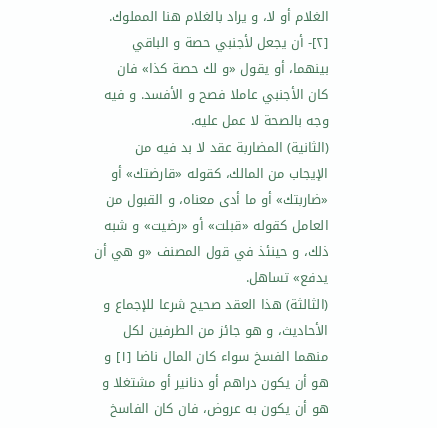الغلام أو لا، و يراد بالغلام هنا المملوك.
[٢]- أن يجعل لأجنبي حصة و الباقي بينهما، أو يقول «و لك حصة كذا» فان كان الأجنبي عاملا فصح و الأفسد. و فيه وجه بالصحة لا عمل عليه.
(الثانية) المضاربة عقد لا بد فيه من الإيجاب من المالك، كقوله «قارضتك» أو «ضاربتك» أو ما أدى معناه، و القبول من العامل كقوله «قبلت» أو «رضيت» و شبه ذلك، و حينئذ في قول المصنف «و هي أن يدفع» تساهل.
(الثالثة) هذا العقد صحيح شرعا للإجماع و الأحاديث، و هو جائز من الطرفين لكل منهما الفسخ سواء كان المال ناضا [١] و هو أن يكون دراهم أو دنانير أو مشتغلا و هو أن يكون به عروض، فان كان الفاسخ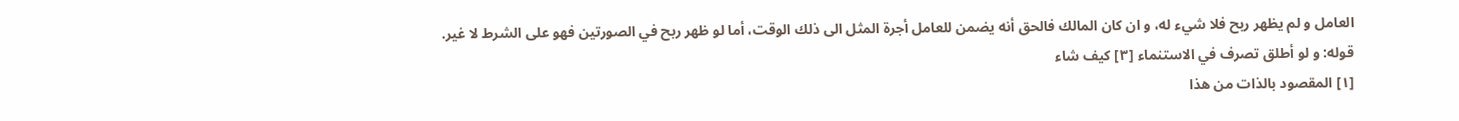العامل و لم يظهر ربح فلا شيء له، و ان كان المالك فالحق أنه يضمن للعامل أجرة المثل الى ذلك الوقت، أما لو ظهر ربح في الصورتين فهو على الشرط لا غير.
قوله: و لو أطلق تصرف في الاستنماء [٣] كيف شاء
[١] المقصود بالذات من هذا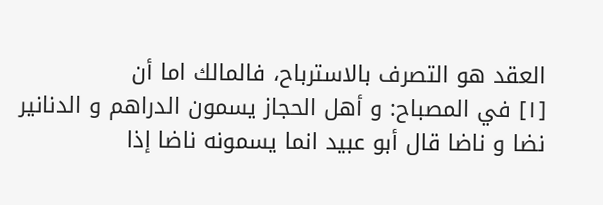العقد هو التصرف بالاسترباح، فالمالك اما أن
[١] في المصباح: و أهل الحجاز يسمون الدراهم و الدنانير نضا و ناضا قال أبو عبيد انما يسمونه ناضا إذا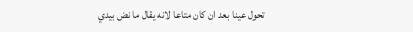تحول عينا بعد ان كان متاعا لانه يقال ما نض بيدي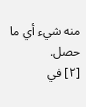منه شيء أي ما حصل.
[٢] في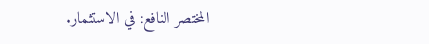المختصر النافع: في الاستثمار.